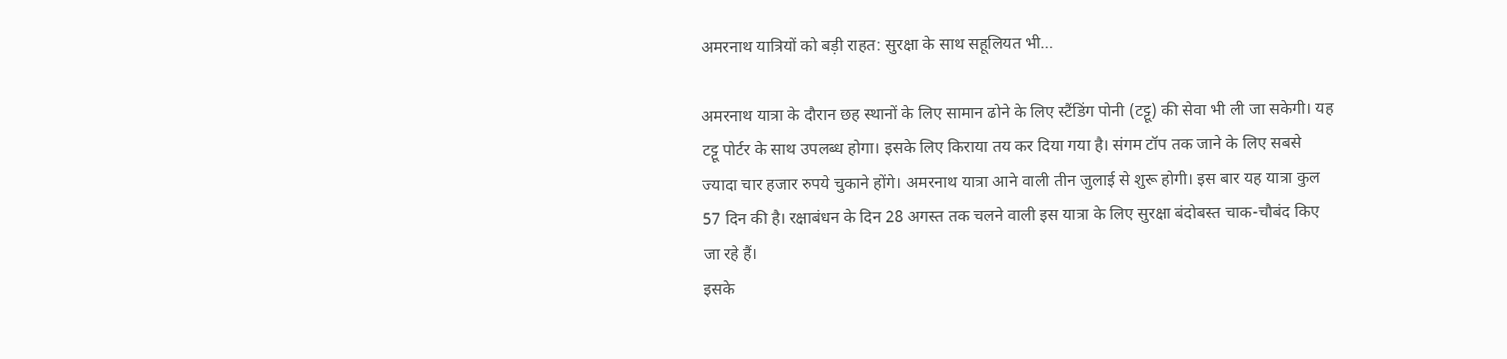अमरनाथ यात्रियों को बड़ी राहत: सुरक्षा के साथ सहूलियत भी…

अमरनाथ यात्रा के दौरान छह स्थानों के लिए सामान ढोने के लिए स्टैंडिंग पोनी (टट्टू) की सेवा भी ली जा सकेगी। यह टट्टू पोर्टर के साथ उपलब्ध होगा। इसके लिए किराया तय कर दिया गया है। संगम टॉप तक जाने के लिए सबसे ज्यादा चार हजार रुपये चुकाने होंगे। अमरनाथ यात्रा आने वाली तीन जुलाई से शुरू होगी। इस बार यह यात्रा कुल 57 दिन की है। रक्षाबंधन के दिन 28 अगस्त तक चलने वाली इस यात्रा के लिए सुरक्षा बंदोबस्त चाक-चौबंद किए जा रहे हैं।
इसके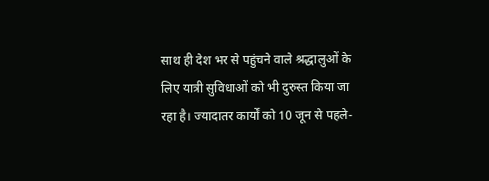साथ ही देश भर से पहुंचने वाले श्रद्धालुओं के लिए यात्री सुविधाओं को भी दुरुस्त किया जा रहा है। ज्यादातर कार्यों को 10 जून से पहले-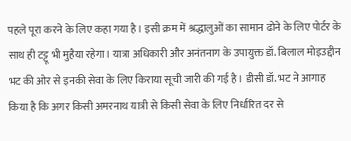पहले पूरा करने के लिए कहा गया है। इसी क्रम में श्रद्धालुओं का सामान ढोने के लिए पोर्टर के साथ ही टट्टू भी मुहैया रहेगा। यात्रा अधिकारी और अनंतनाग के उपायुक्त डॉ. बिलाल मोइउद्दीन भट की ओर से इनकी सेवा के लिए किराया सूची जारी की गई है। डीसी डॉ. भट ने आगाह किया है कि अगर किसी अमरनाथ यात्री से किसी सेवा के लिए निर्धारित दर से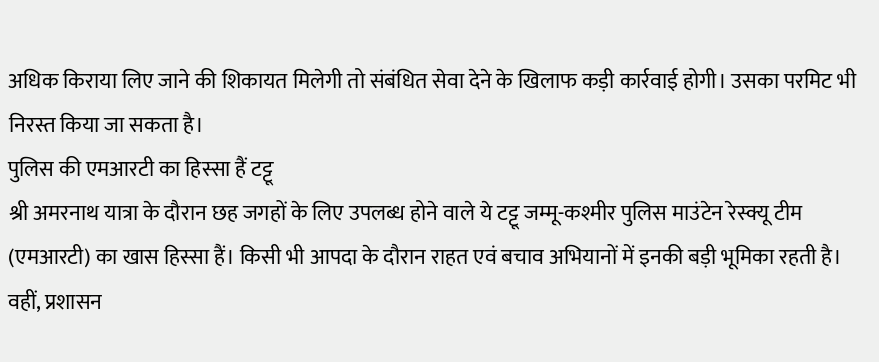अधिक किराया लिए जाने की शिकायत मिलेगी तो संबंधित सेवा देने के खिलाफ कड़ी कार्रवाई होगी। उसका परमिट भी निरस्त किया जा सकता है।
पुलिस की एमआरटी का हिस्सा हैं टट्टू
श्री अमरनाथ यात्रा के दौरान छह जगहों के लिए उपलब्ध होने वाले ये टट्टू जम्मू-कश्मीर पुलिस माउंटेन रेस्क्यू टीम (एमआरटी) का खास हिस्सा हैं। किसी भी आपदा के दौरान राहत एवं बचाव अभियानों में इनकी बड़ी भूमिका रहती है। वहीं, प्रशासन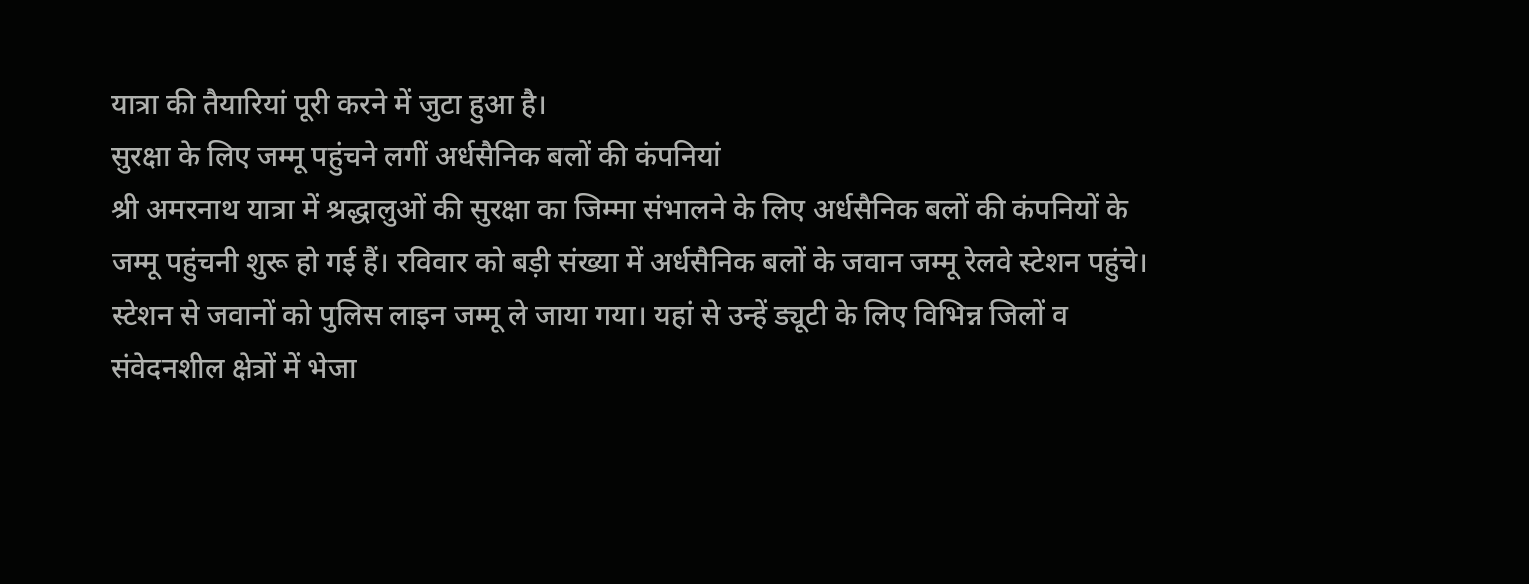यात्रा की तैयारियां पूरी करने में जुटा हुआ है।
सुरक्षा के लिए जम्मू पहुंचने लगीं अर्धसैनिक बलों की कंपनियां
श्री अमरनाथ यात्रा में श्रद्धालुओं की सुरक्षा का जिम्मा संभालने के लिए अर्धसैनिक बलों की कंपनियों के जम्मू पहुंचनी शुरू हो गई हैं। रविवार को बड़ी संख्या में अर्धसैनिक बलों के जवान जम्मू रेलवे स्टेशन पहुंचे। स्टेशन से जवानों को पुलिस लाइन जम्मू ले जाया गया। यहां से उन्हें ड्यूटी के लिए विभिन्न जिलों व संवेदनशील क्षेत्रों में भेजा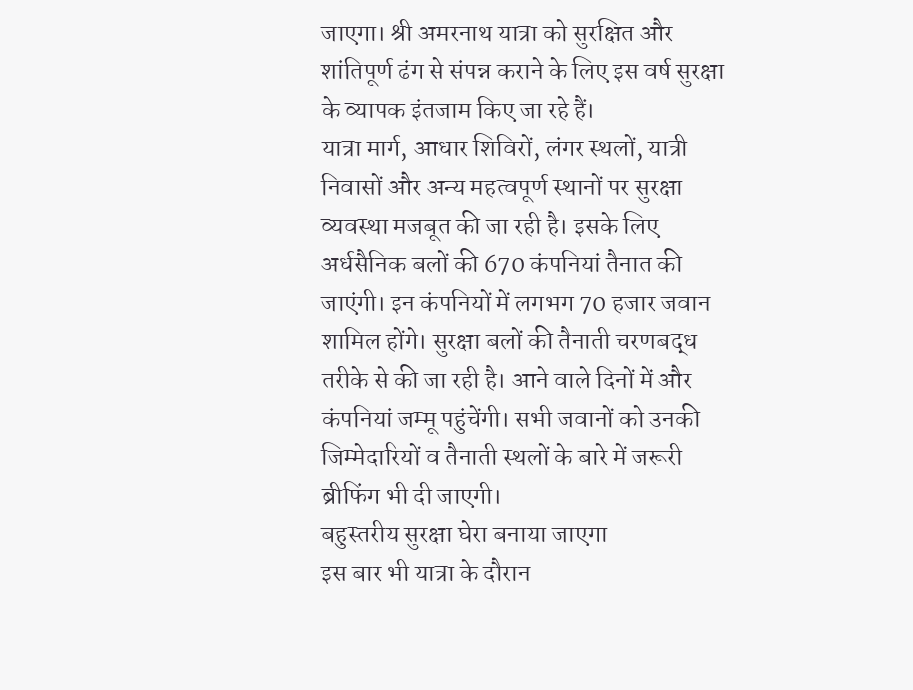जाएगा। श्री अमरनाथ यात्रा को सुरक्षित और शांतिपूर्ण ढंग से संपन्न कराने के लिए इस वर्ष सुरक्षा के व्यापक इंतजाम किए जा रहे हैं।
यात्रा मार्ग, आधार शिविरों, लंगर स्थलों, यात्री निवासों और अन्य महत्वपूर्ण स्थानों पर सुरक्षा व्यवस्था मजबूत की जा रही है। इसके लिए अर्धसैनिक बलों की 670 कंपनियां तैनात की जाएंगी। इन कंपनियों में लगभग 70 हजार जवान शामिल होंगे। सुरक्षा बलों की तैनाती चरणबद्ध तरीके से की जा रही है। आने वाले दिनों में और कंपनियां जम्मू पहुंचेंगी। सभी जवानों को उनकी जिम्मेदारियों व तैनाती स्थलों के बारे में जरूरी ब्रीफिंग भी दी जाएगी।
बहुस्तरीय सुरक्षा घेरा बनाया जाएगा
इस बार भी यात्रा के दौरान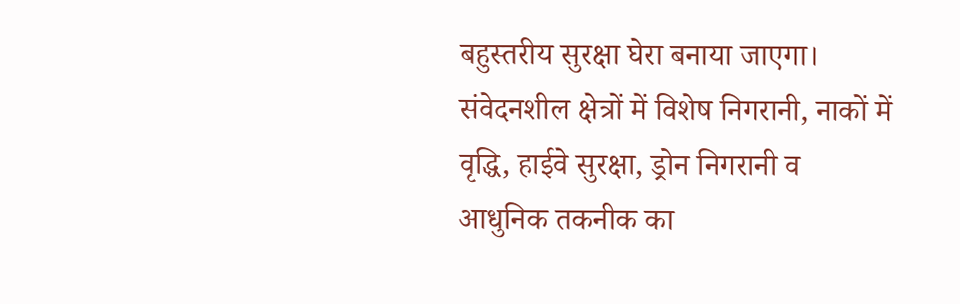बहुस्तरीय सुरक्षा घेरा बनाया जाएगा। संवेदनशील क्षेत्रों में विशेष निगरानी, नाकों में वृद्धि, हाईवे सुरक्षा, ड्रोन निगरानी व आधुनिक तकनीक का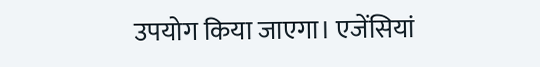उपयोग किया जाएगा। एजेंसियां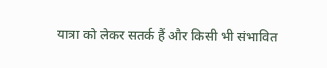यात्रा को लेकर सतर्क हैं और किसी भी संभावित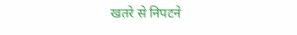खतरे से निपटने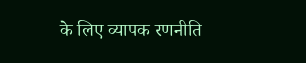के लिए व्यापक रणनीति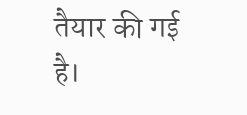तैयार की गई है।